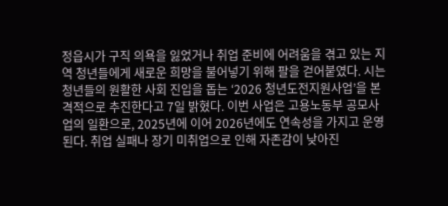정읍시가 구직 의욕을 잃었거나 취업 준비에 어려움을 겪고 있는 지역 청년들에게 새로운 희망을 불어넣기 위해 팔을 걷어붙였다. 시는 청년들의 원활한 사회 진입을 돕는 ‘2026 청년도전지원사업’을 본격적으로 추진한다고 7일 밝혔다. 이번 사업은 고용노동부 공모사업의 일환으로, 2025년에 이어 2026년에도 연속성을 가지고 운영된다. 취업 실패나 장기 미취업으로 인해 자존감이 낮아진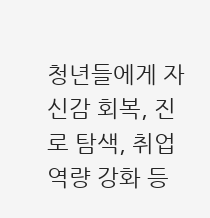청년들에게 자신감 회복, 진로 탐색, 취업 역량 강화 등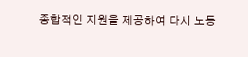종합적인 지원을 제공하여 다시 노동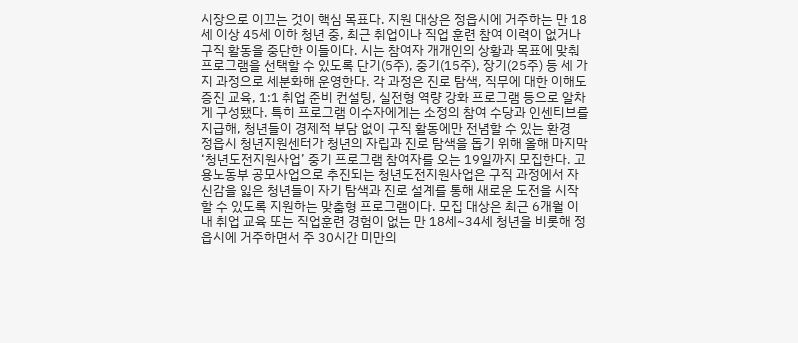시장으로 이끄는 것이 핵심 목표다. 지원 대상은 정읍시에 거주하는 만 18세 이상 45세 이하 청년 중, 최근 취업이나 직업 훈련 참여 이력이 없거나 구직 활동을 중단한 이들이다. 시는 참여자 개개인의 상황과 목표에 맞춰 프로그램을 선택할 수 있도록 단기(5주), 중기(15주), 장기(25주) 등 세 가지 과정으로 세분화해 운영한다. 각 과정은 진로 탐색, 직무에 대한 이해도 증진 교육, 1:1 취업 준비 컨설팅, 실전형 역량 강화 프로그램 등으로 알차게 구성됐다. 특히 프로그램 이수자에게는 소정의 참여 수당과 인센티브를 지급해, 청년들이 경제적 부담 없이 구직 활동에만 전념할 수 있는 환경
정읍시 청년지원센터가 청년의 자립과 진로 탐색을 돕기 위해 올해 마지막 ‘청년도전지원사업’ 중기 프로그램 참여자를 오는 19일까지 모집한다. 고용노동부 공모사업으로 추진되는 청년도전지원사업은 구직 과정에서 자신감을 잃은 청년들이 자기 탐색과 진로 설계를 통해 새로운 도전을 시작할 수 있도록 지원하는 맞춤형 프로그램이다. 모집 대상은 최근 6개월 이내 취업 교육 또는 직업훈련 경험이 없는 만 18세~34세 청년을 비롯해 정읍시에 거주하면서 주 30시간 미만의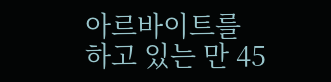아르바이트를 하고 있는 만 45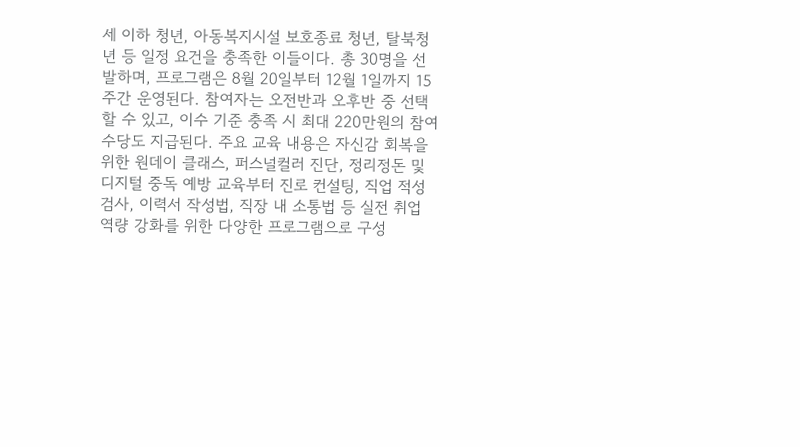세 이하 청년, 아동복지시설 보호종료 청년, 탈북청년 등 일정 요건을 충족한 이들이다. 총 30명을 선발하며, 프로그램은 8월 20일부터 12월 1일까지 15주간 운영된다. 참여자는 오전반과 오후반 중 선택할 수 있고, 이수 기준 충족 시 최대 220만원의 참여수당도 지급된다. 주요 교육 내용은 자신감 회복을 위한 원데이 클래스, 퍼스널컬러 진단, 정리정돈 및 디지털 중독 예방 교육부터 진로 컨설팅, 직업 적성검사, 이력서 작성법, 직장 내 소통법 등 실전 취업 역량 강화를 위한 다양한 프로그램으로 구성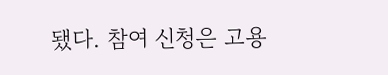됐다. 참여 신청은 고용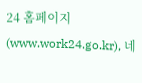24 홈페이지(www.work24.go.kr), 네